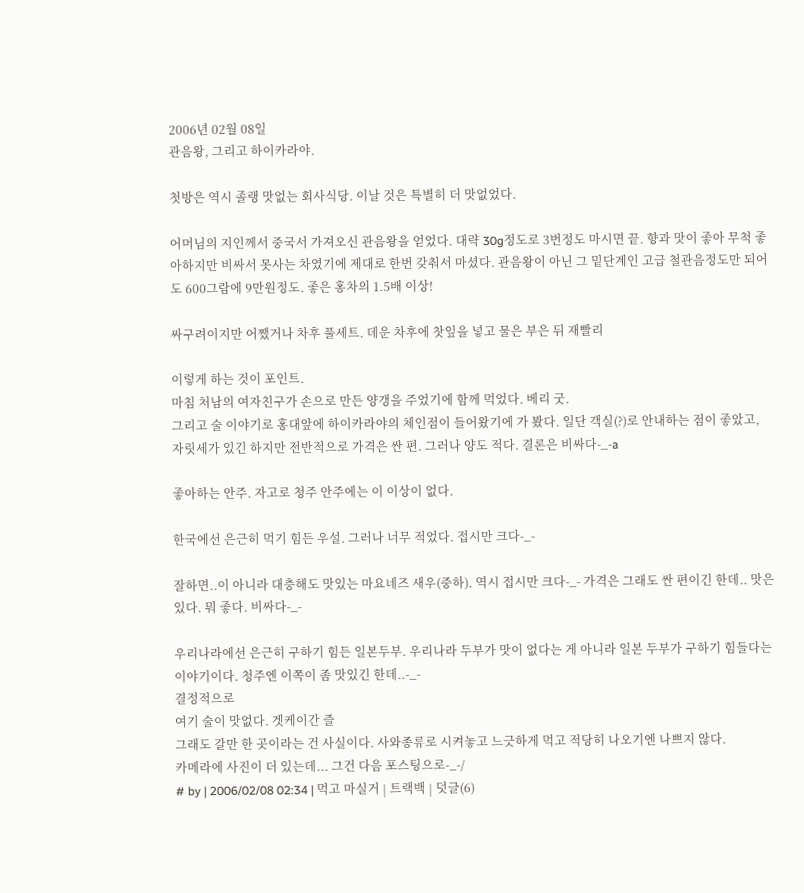2006년 02월 08일
관음왕, 그리고 하이카라야.

첫방은 역시 졸랭 맛없는 회사식당. 이날 것은 특별히 더 맛없었다.

어머님의 지인께서 중국서 가져오신 관음왕을 얻었다. 대략 30g정도로 3번정도 마시면 끝. 향과 맛이 좋아 무척 좋아하지만 비싸서 못사는 차였기에 제대로 한번 갖춰서 마셨다. 관음왕이 아닌 그 밑단계인 고급 철관음정도만 되어도 600그람에 9만원정도. 좋은 홍차의 1.5배 이상!

싸구려이지만 어쨌거나 차후 풀세트. 데운 차후에 찻잎을 넣고 물은 부은 뒤 재빨리

이렇게 하는 것이 포인트.
마침 처남의 여자친구가 손으로 만든 양갱을 주었기에 함께 먹었다. 베리 굿.
그리고 술 이야기로 홍대앞에 하이카라야의 체인점이 들어왔기에 가 봤다. 일단 객실(?)로 안내하는 점이 좋았고, 자릿세가 있긴 하지만 전반적으로 가격은 싼 편. 그러나 양도 적다. 결론은 비싸다-_-a

좋아하는 안주. 자고로 청주 안주에는 이 이상이 없다.

한국에선 은근히 먹기 힘든 우설. 그러나 너무 적었다. 접시만 크다-_-

잘하면..이 아니라 대충해도 맛있는 마요네즈 새우(중하). 역시 접시만 크다-_- 가격은 그래도 싼 편이긴 한데.. 맛은 있다. 뭐 좋다. 비싸다-_-

우리나라에선 은근히 구하기 힘든 일본두부. 우리나라 두부가 맛이 없다는 게 아니라 일본 두부가 구하기 힘들다는 이야기이다. 청주엔 이쪽이 좀 맛있긴 한데..-_-
결정적으로
여기 술이 맛없다. 겟케이간 즐
그래도 갈만 한 곳이라는 건 사실이다. 사와종류로 시켜놓고 느긋하게 먹고 적당히 나오기엔 나쁘지 않다.
카메라에 사진이 더 있는데... 그건 다음 포스팅으로-_-/
# by | 2006/02/08 02:34 | 먹고 마실거 | 트랙백 | 덧글(6)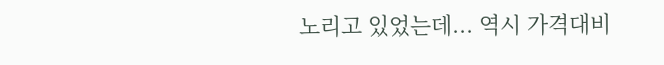노리고 있었는데... 역시 가격대비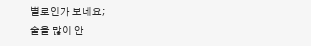별로인가 보네요;
술을 많이 안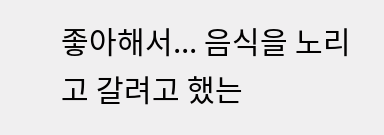좋아해서... 음식을 노리고 갈려고 했는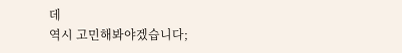데
역시 고민해봐야겠습니다;